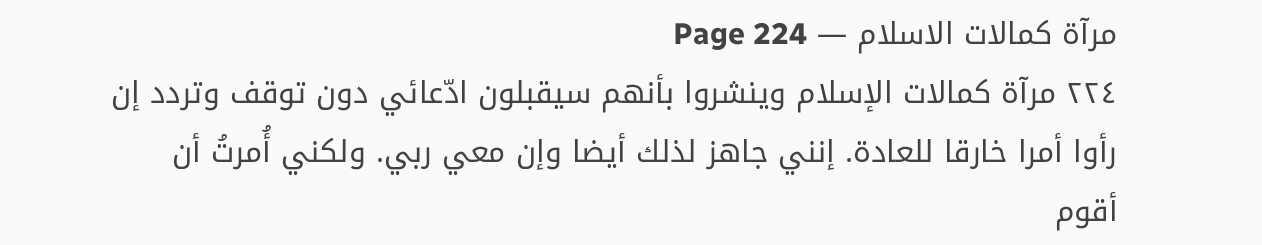مرآة كمالات الاسلام — Page 224
٢٢٤ مرآة كمالات الإسلام وينشروا بأنهم سيقبلون ادّعائي دون توقف وتردد إن رأوا أمرا خارقا للعادة. إنني جاهز لذلك أيضا وإن معي ربي. ولكني أُمرتُ أن أقوم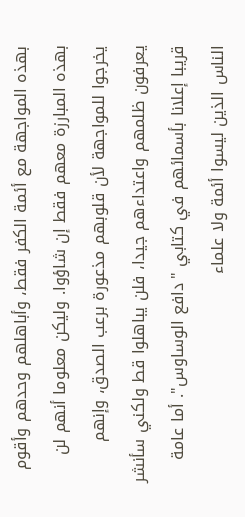بهذه المواجهة مع أئمة الكفر فقط، وأباهلهم وحدهم وأقوم بهذه المبارزة معهم فقط إن شاؤوا. وليكن معلوما أنهم لن يخرجوا للمواجهة لأن قلوبهم مذعورة برعب الصدق، وإنهم يعرفون ظلمهم واعتداءهم جيدا، فلن يباهلوا قط ولكني سأنشر قريبا إعلانا بأسمائهم في كتابي "دافع الوساوس". أما عامة الناس الذين ليسوا أئمة ولا علماء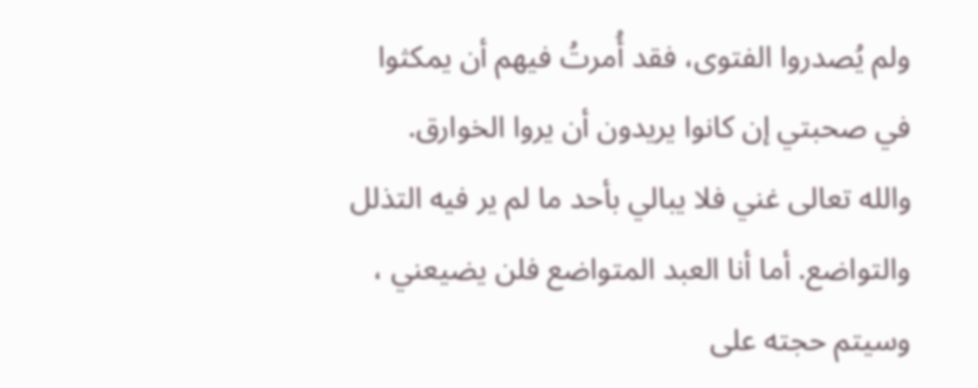ولم يُصدروا الفتوى، فقد أُمرتُ فيهم أن يمكثوا في صحبتي إن كانوا يريدون أن يروا الخوارق. والله تعالى غني فلا يبالي بأحد ما لم ير فيه التذلل والتواضع. أما أنا العبد المتواضع فلن يضيعني ، وسيتم حجته على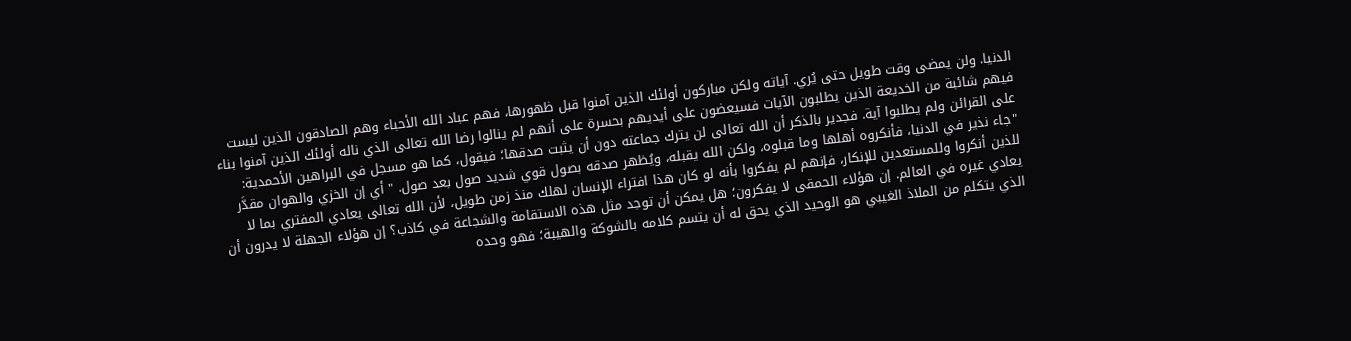الدنيا. ولن يمضى وقت طويل حتى يُري. آياته ولكن مباركون أولئك الذين آمنوا قبل ظهورها، فهم عباد الله الأحباء وهم الصادقون الذين ليست فيهم شائبة من الخديعة الذين يطلبون الآيات فسيعضون على أيديهم بحسرة على أنهم لم ينالوا رضا الله تعالى الذي ناله أولئك الذين آمنوا بناء على القرائن ولم يطلبوا آية. فجدير بالذكر أن الله تعالى لن يترك جماعته دون أن يثبت صدقها؛ فيقول، كما هو مسجل في البراهين الأحمدية: "جاء نذير في الدنيا، فأنكروه أهلها وما قبلوه، ولكن الله يقبله، ويُظهر صدقه بصول قوي شديد صول بعد صول. " أي إن الخزي والهوان مقدَّر للذين أنكروا وللمستعدين للإنكار، فإنهم لم يفكروا بأنه لو كان هذا افتراء الإنسان لهلك منذ زمن طويل، لأن الله تعالى يعادي المفتري بما لا يعادي غيره في العالم. إن هؤلاء الحمقى لا يفكرون؛ هل يمكن أن توجد مثل هذه الاستقامة والشجاعة في كاذب؟ إن هؤلاء الجهلة لا يدرون أن الذي يتكلم من الملاذ الغيبي هو الوحيد الذي يحق له أن يتسم كلامه بالشوكة والهيبة؛ فهو وحده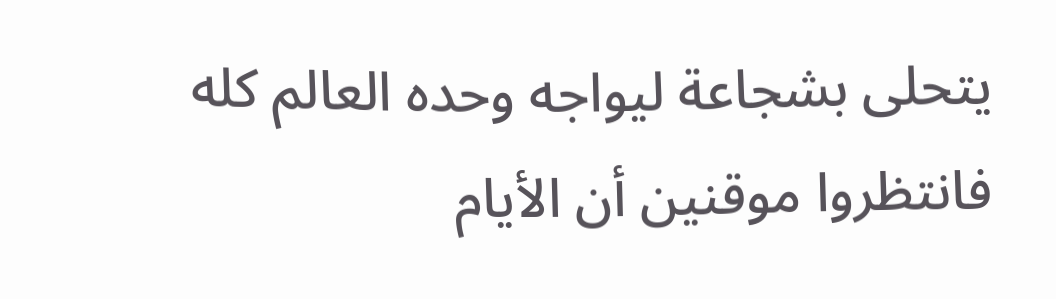يتحلى بشجاعة ليواجه وحده العالم كله فانتظروا موقنين أن الأيام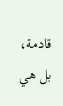قادمة، بل هي